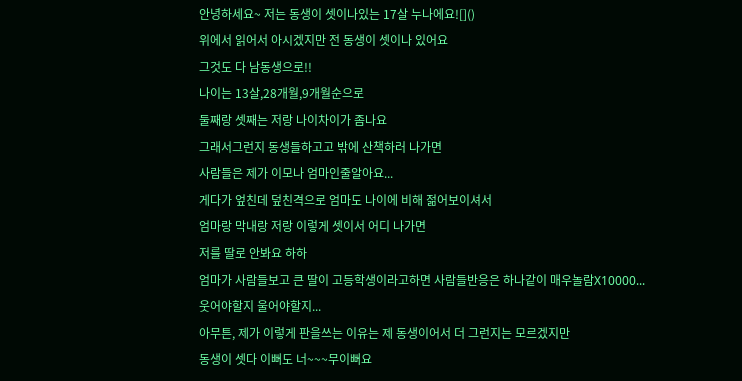안녕하세요~ 저는 동생이 셋이나있는 17살 누나에요![]()
위에서 읽어서 아시겠지만 전 동생이 셋이나 있어요
그것도 다 남동생으로!!
나이는 13살,28개월,9개월순으로
둘째랑 셋째는 저랑 나이차이가 좀나요
그래서그런지 동생들하고고 밖에 산책하러 나가면
사람들은 제가 이모나 엄마인줄알아요...
게다가 엎친데 덮친격으로 엄마도 나이에 비해 젊어보이셔서
엄마랑 막내랑 저랑 이렇게 셋이서 어디 나가면
저를 딸로 안봐요 하하
엄마가 사람들보고 큰 딸이 고등학생이라고하면 사람들반응은 하나같이 매우놀람X10000...
웃어야할지 울어야할지...
아무튼, 제가 이렇게 판을쓰는 이유는 제 동생이어서 더 그런지는 모르겠지만
동생이 셋다 이뻐도 너~~~무이뻐요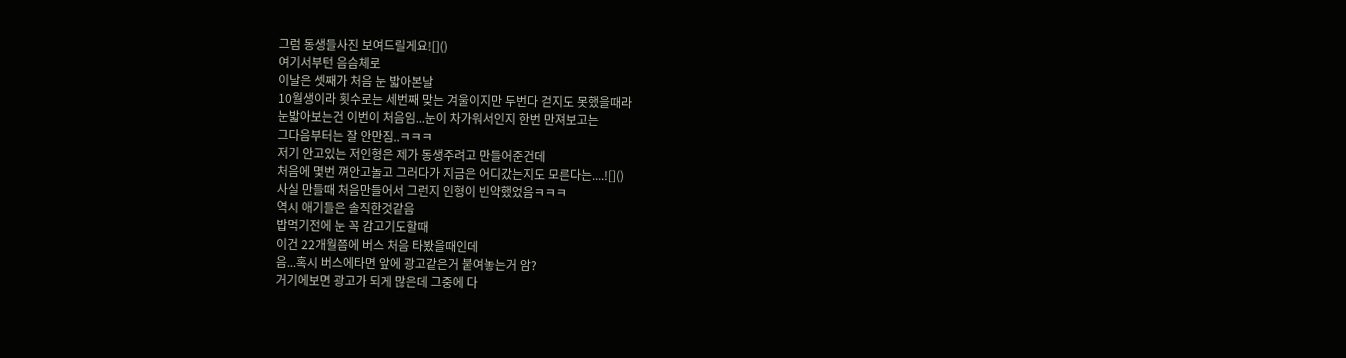그럼 동생들사진 보여드릴게요![]()
여기서부턴 음슴체로
이날은 셋째가 처음 눈 밟아본날
10월생이라 횟수로는 세번째 맞는 겨울이지만 두번다 걷지도 못했을때라
눈밟아보는건 이번이 처음임...눈이 차가워서인지 한번 만져보고는
그다음부터는 잘 안만짐..ㅋㅋㅋ
저기 안고있는 저인형은 제가 동생주려고 만들어준건데
처음에 몇번 껴안고놀고 그러다가 지금은 어디갔는지도 모른다는....![]()
사실 만들때 처음만들어서 그런지 인형이 빈약했었음ㅋㅋㅋ
역시 애기들은 솔직한것같음
밥먹기전에 눈 꼭 감고기도할때
이건 22개월쯤에 버스 처음 타봤을때인데
음...혹시 버스에타면 앞에 광고같은거 붙여놓는거 암?
거기에보면 광고가 되게 많은데 그중에 다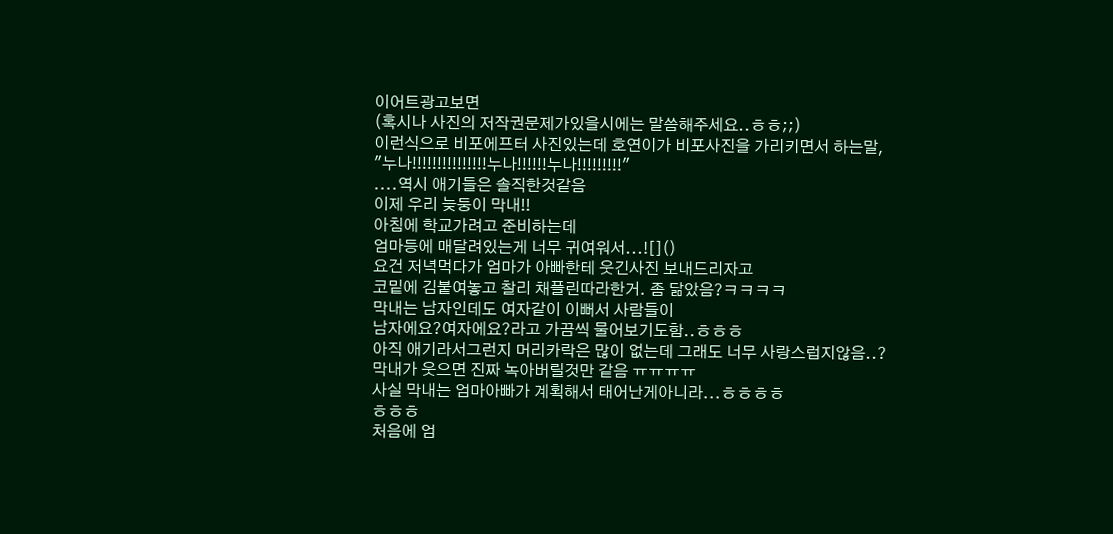이어트광고보면
(혹시나 사진의 저작권문제가있을시에는 말씀해주세요..ㅎㅎ;;)
이런식으로 비포에프터 사진있는데 호연이가 비포사진을 가리키면서 하는말,
"누나!!!!!!!!!!!!!!!누나!!!!!!누나!!!!!!!!!"
....역시 애기들은 솔직한것같음
이제 우리 늦둥이 막내!!
아침에 학교가려고 준비하는데
엄마등에 매달려있는게 너무 귀여워서...![]()
요건 저녁먹다가 엄마가 아빠한테 웃긴사진 보내드리자고
코밑에 김붙여놓고 찰리 채플린따라한거. 좀 닮았음?ㅋㅋㅋㅋ
막내는 남자인데도 여자같이 이뻐서 사람들이
남자에요?여자에요?라고 가끔씩 물어보기도함..ㅎㅎㅎ
아직 애기라서그런지 머리카락은 많이 없는데 그래도 너무 사랑스럽지않음..?
막내가 웃으면 진짜 녹아버릴것만 같음 ㅠㅠㅠㅠ
사실 막내는 엄마아빠가 계획해서 태어난게아니라...ㅎㅎㅎㅎ
ㅎㅎㅎ
처음에 엄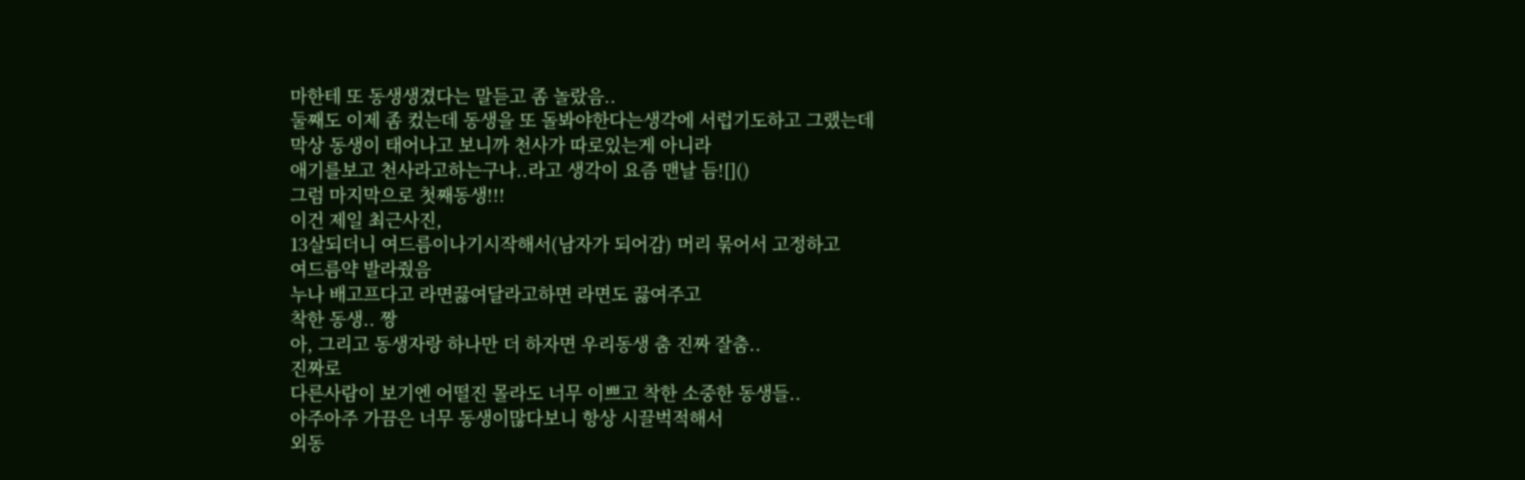마한테 또 동생생겼다는 말듣고 좀 놀랐음..
둘째도 이제 좀 컸는데 동생을 또 돌봐야한다는생각에 서럽기도하고 그랬는데
막상 동생이 태어나고 보니까 천사가 따로있는게 아니라
애기를보고 천사라고하는구나..라고 생각이 요즘 맨날 듬![]()
그럼 마지막으로 첫째동생!!!
이건 제일 최근사진,
13살되더니 여드름이나기시작해서(남자가 되어감) 머리 묶어서 고정하고
여드름약 발라줬음
누나 배고프다고 라면끓여달라고하면 라면도 끓여주고
착한 동생.. 짱
아, 그리고 동생자랑 하나만 더 하자면 우리동생 춤 진짜 잘춤..
진짜로
다른사람이 보기엔 어떨진 몰라도 너무 이쁘고 착한 소중한 동생들..
아주아주 가끔은 너무 동생이많다보니 항상 시끌벅적해서
외동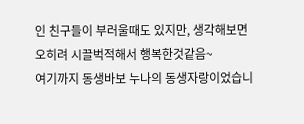인 친구들이 부러울때도 있지만, 생각해보면
오히려 시끌벅적해서 행복한것같음~
여기까지 동생바보 누나의 동생자랑이었습니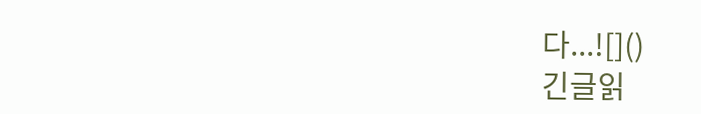다...![]()
긴글읽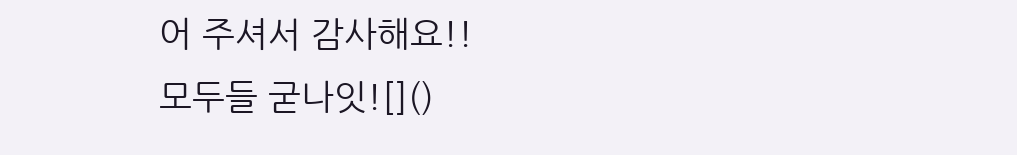어 주셔서 감사해요!!
모두들 굳나잇![]()